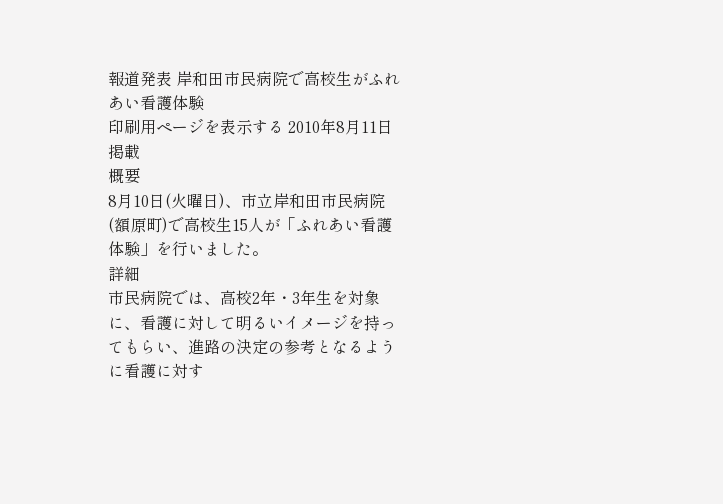報道発表 岸和田市民病院で高校生がふれあい看護体験
印刷用ページを表示する 2010年8月11日掲載
概要
8月10日(火曜日)、市立岸和田市民病院(額原町)で高校生15人が「ふれあい看護体験」を行いました。
詳細
市民病院では、高校2年・3年生を対象に、看護に対して明るいイメージを持ってもらい、進路の決定の参考となるように看護に対す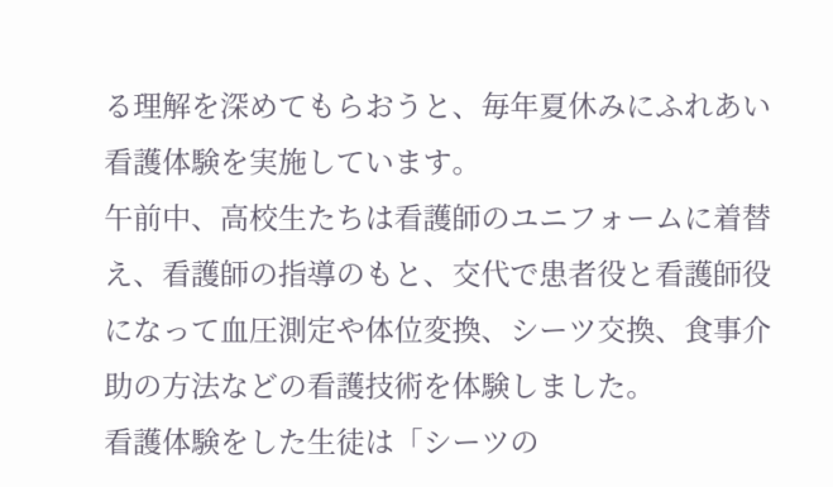る理解を深めてもらおうと、毎年夏休みにふれあい看護体験を実施しています。
午前中、高校生たちは看護師のユニフォームに着替え、看護師の指導のもと、交代で患者役と看護師役になって血圧測定や体位変換、シーツ交換、食事介助の方法などの看護技術を体験しました。
看護体験をした生徒は「シーツの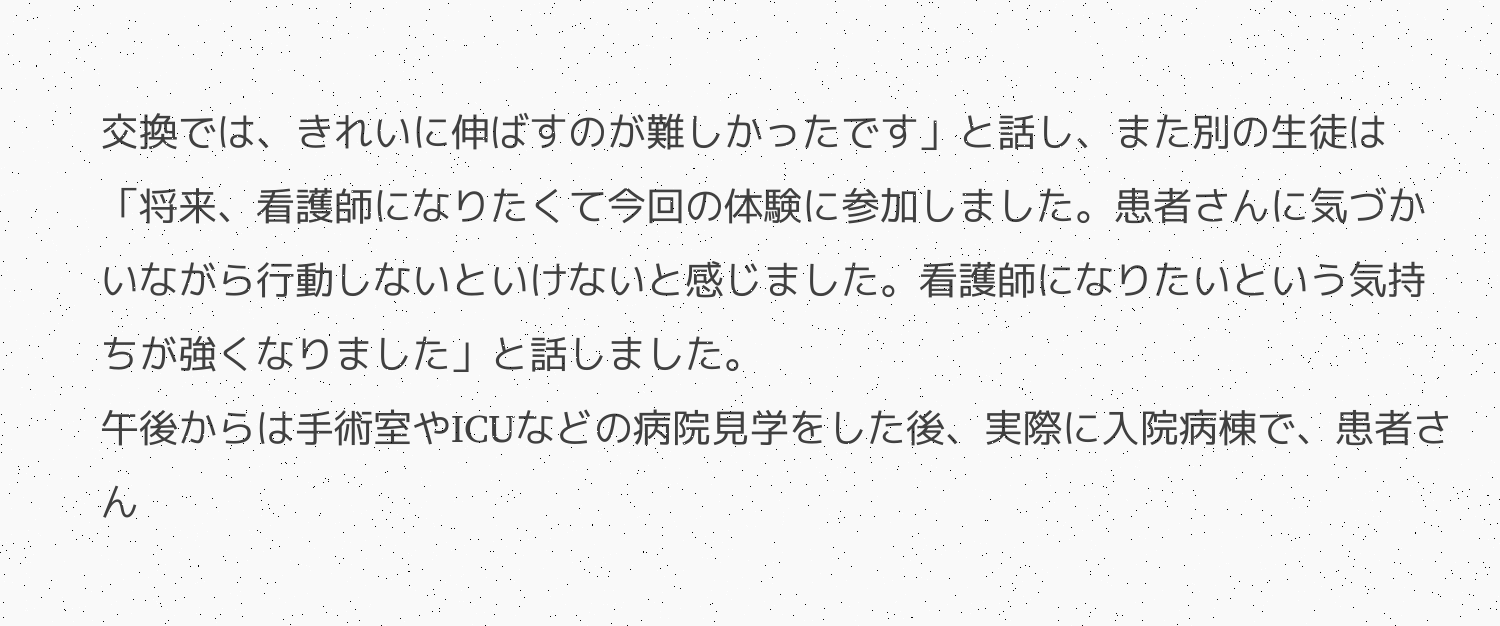交換では、きれいに伸ばすのが難しかったです」と話し、また別の生徒は「将来、看護師になりたくて今回の体験に参加しました。患者さんに気づかいながら行動しないといけないと感じました。看護師になりたいという気持ちが強くなりました」と話しました。
午後からは手術室やICUなどの病院見学をした後、実際に入院病棟で、患者さん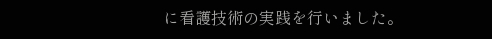に看護技術の実践を行いました。